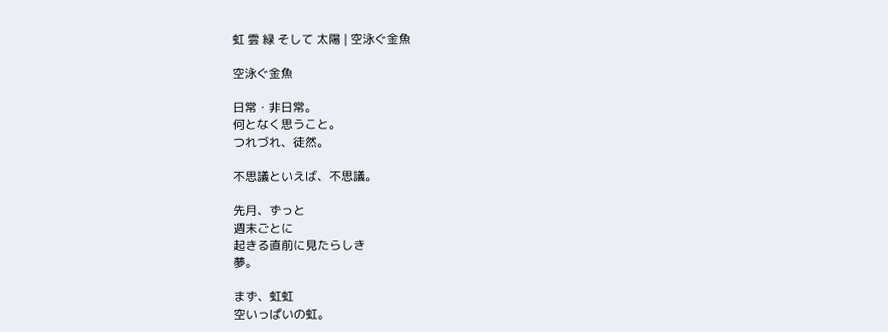虹 雲 緑 そして 太陽 | 空泳ぐ金魚

空泳ぐ金魚

日常・非日常。
何となく思うこと。
つれづれ、徒然。

不思議といえば、不思議。

先月、ずっと
週末ごとに
起きる直前に見たらしき
夢。

まず、虹虹
空いっぱいの虹。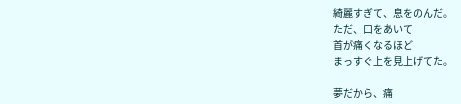綺麗すぎて、息をのんだ。
ただ、口をあいて
首が痛くなるほど
まっすぐ上を見上げてた。

夢だから、痛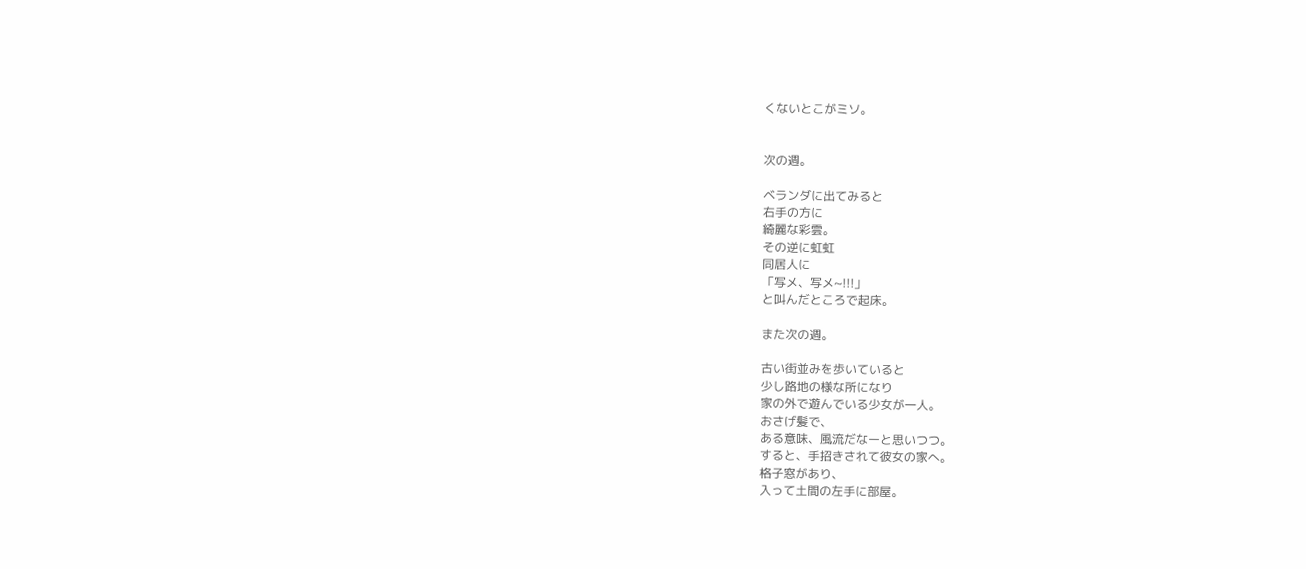くないとこがミソ。


次の週。

ベランダに出てみると
右手の方に
綺麗な彩雲。
その逆に虹虹
同居人に
「写メ、写メ~!!!」
と叫んだところで起床。

また次の週。

古い街並みを歩いていると
少し路地の様な所になり
家の外で遊んでいる少女が一人。
おさげ髪で、
ある意味、風流だなーと思いつつ。
すると、手招きされて彼女の家へ。
格子窓があり、
入って土間の左手に部屋。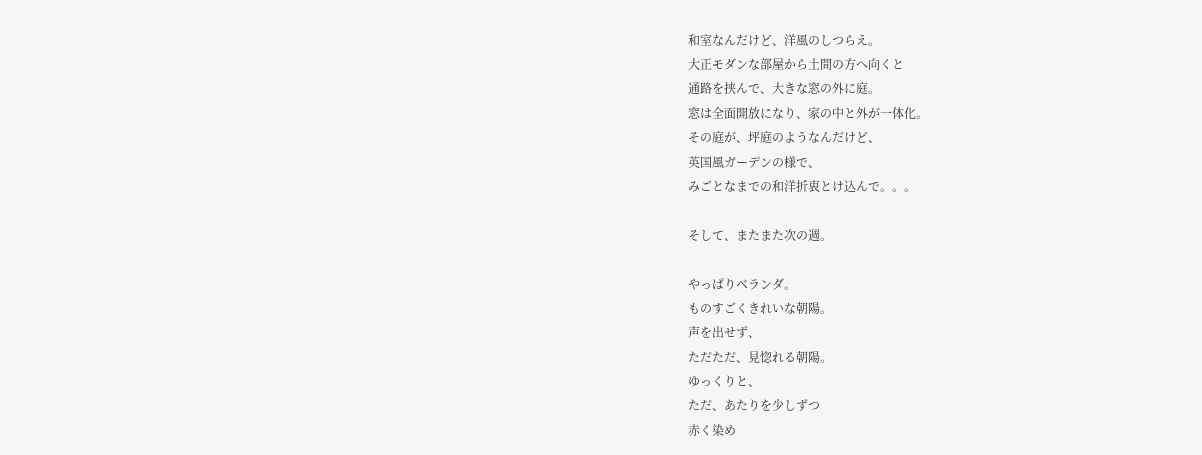和室なんだけど、洋風のしつらえ。
大正モダンな部屋から土間の方へ向くと
通路を挟んで、大きな窓の外に庭。
窓は全面開放になり、家の中と外が一体化。
その庭が、坪庭のようなんだけど、
英国風ガーデンの様で、
みごとなまでの和洋折衷とけ込んで。。。

そして、またまた次の週。

やっぱりベランダ。
ものすごくきれいな朝陽。
声を出せず、
ただただ、見惚れる朝陽。
ゆっくりと、
ただ、あたりを少しずつ
赤く染め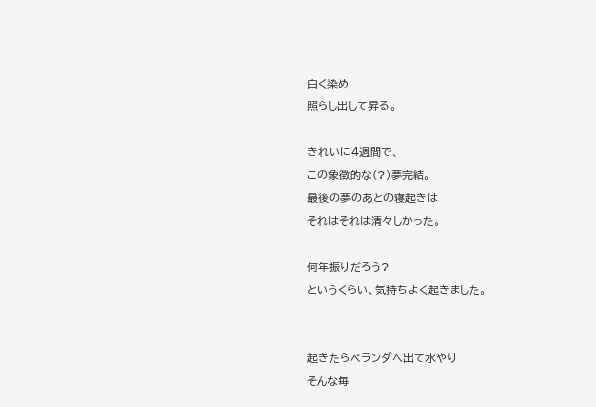白く染め
照らし出して昇る。

きれいに4週間で、
この象徴的な(?)夢完結。
最後の夢のあとの寝起きは
それはそれは清々しかった。

何年振りだろう?
というくらい、気持ちよく起きました。


起きたらベランダへ出て水やり
そんな毎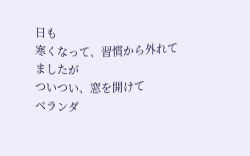日も
寒くなって、習慣から外れてましたが
ついつい、窓を開けて
ベランダ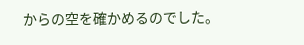からの空を確かめるのでした。